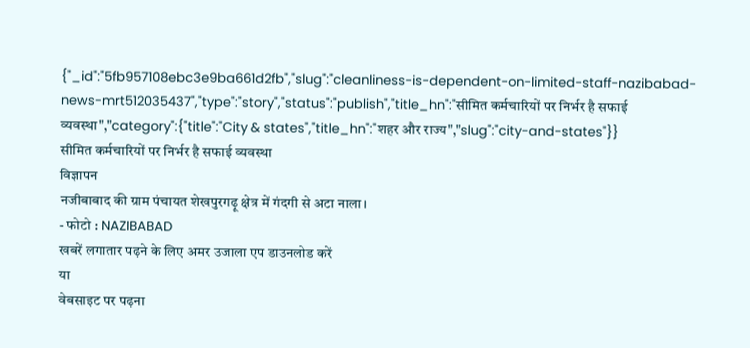{"_id":"5fb957108ebc3e9ba661d2fb","slug":"cleanliness-is-dependent-on-limited-staff-nazibabad-news-mrt512035437","type":"story","status":"publish","title_hn":"सीमित कर्मचारियों पर निर्भर है सफाई व्यवस्था","category":{"title":"City & states","title_hn":"शहर और राज्य","slug":"city-and-states"}}
सीमित कर्मचारियों पर निर्भर है सफाई व्यवस्था
विज्ञापन
नजीबाबाद की ग्राम पंचायत शेखपुरगढ़ू क्षेत्र में गंदगी से अटा नाला।
- फोटो : NAZIBABAD
खबरें लगातार पढ़ने के लिए अमर उजाला एप डाउनलोड करें
या
वेबसाइट पर पढ़ना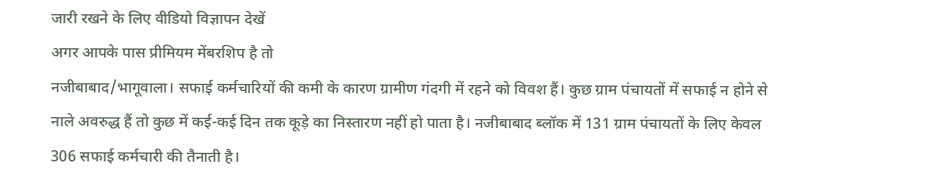जारी रखने के लिए वीडियो विज्ञापन देखें
अगर आपके पास प्रीमियम मेंबरशिप है तो
नजीबाबाद/भागूवाला। सफाई कर्मचारियों की कमी के कारण ग्रामीण गंदगी में रहने को विवश हैं। कुछ ग्राम पंचायतों में सफाई न होने से नाले अवरुद्ध हैं तो कुछ में कई-कई दिन तक कूड़े का निस्तारण नहीं हो पाता है। नजीबाबाद ब्लॉक में 131 ग्राम पंचायतों के लिए केवल 306 सफाई कर्मचारी की तैनाती है।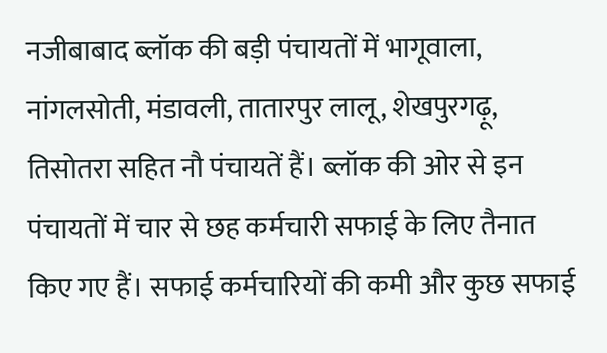नजीबाबाद ब्लॉक की बड़ी पंचायतों में भागूवाला, नांगलसोती, मंडावली, तातारपुर लालू, शेखपुरगढ़ू, तिसोतरा सहित नौ पंचायतें हैं। ब्लॉक की ओर से इन पंचायतों में चार से छह कर्मचारी सफाई के लिए तैनात किए गए हैं। सफाई कर्मचारियों की कमी और कुछ सफाई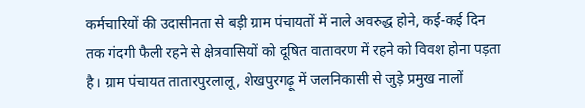कर्मचारियों की उदासीनता से बड़ी ग्राम पंचायतों में नाले अवरुद्ध होने, कई-कई दिन तक गंदगी फैली रहने से क्षेत्रवासियों को दूषित वातावरण में रहने को विवश होना पड़ता है। ग्राम पंचायत तातारपुरलालू, शेखपुरगढ़ू में जलनिकासी से जुड़े प्रमुख नालों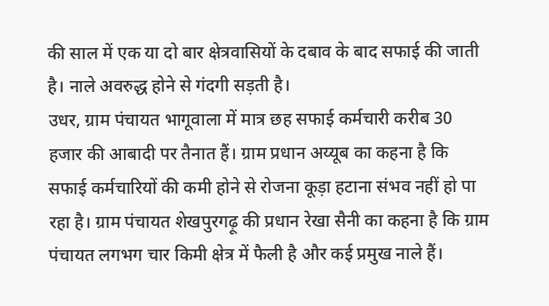की साल में एक या दो बार क्षेत्रवासियों के दबाव के बाद सफाई की जाती है। नाले अवरुद्ध होने से गंदगी सड़ती है।
उधर, ग्राम पंचायत भागूवाला में मात्र छह सफाई कर्मचारी करीब 30 हजार की आबादी पर तैनात हैं। ग्राम प्रधान अय्यूब का कहना है कि सफाई कर्मचारियों की कमी होने से रोजना कूड़ा हटाना संभव नहीं हो पा रहा है। ग्राम पंचायत शेखपुरगढ़ू की प्रधान रेखा सैनी का कहना है कि ग्राम पंचायत लगभग चार किमी क्षेत्र में फैली है और कई प्रमुख नाले हैं।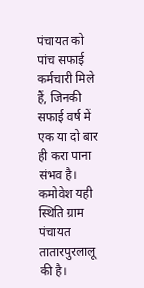पंचायत को पांच सफाई कर्मचारी मिले हैं, जिनकी सफाई वर्ष में एक या दो बार ही करा पाना संभव है। कमोवेश यही स्थिति ग्राम पंचायत तातारपुरलालू की है।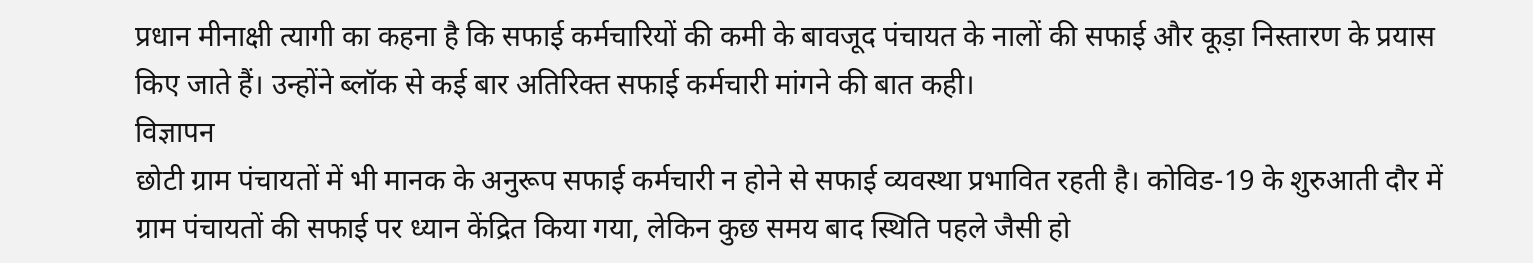प्रधान मीनाक्षी त्यागी का कहना है कि सफाई कर्मचारियों की कमी के बावजूद पंचायत के नालों की सफाई और कूड़ा निस्तारण के प्रयास किए जाते हैं। उन्होंने ब्लॉक से कई बार अतिरिक्त सफाई कर्मचारी मांगने की बात कही।
विज्ञापन
छोटी ग्राम पंचायतों में भी मानक के अनुरूप सफाई कर्मचारी न होने से सफाई व्यवस्था प्रभावित रहती है। कोविड-19 के शुरुआती दौर में ग्राम पंचायतों की सफाई पर ध्यान केंद्रित किया गया, लेकिन कुछ समय बाद स्थिति पहले जैसी हो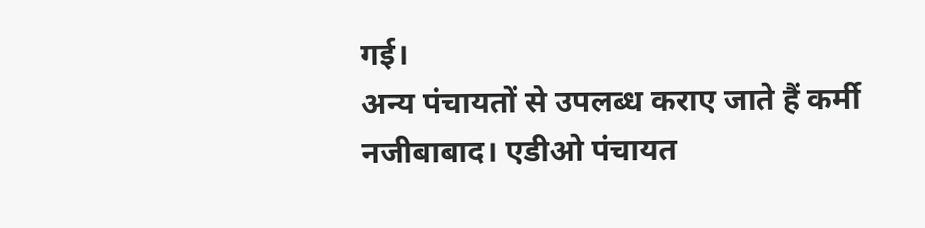गई।
अन्य पंचायतों से उपलब्ध कराए जाते हैं कर्मी
नजीबाबाद। एडीओ पंचायत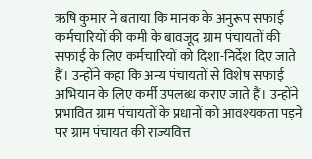ऋषि कुमार ने बताया कि मानक के अनुरूप सफाई कर्मचारियों की कमी के बावजूद ग्राम पंचायतों की सफाई के लिए कर्मचारियों को दिशा-निर्देश दिए जाते हैं। उन्होंने कहा कि अन्य पंचायतों से विशेष सफाई अभियान के लिए कर्मी उपलब्ध कराए जाते हैं। उन्होंने प्रभावित ग्राम पंचायतों के प्रधानों को आवश्यकता पड़ने पर ग्राम पंचायत की राज्यवित्त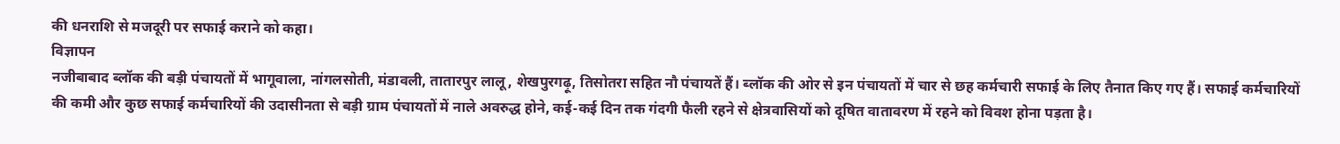की धनराशि से मजदूरी पर सफाई कराने को कहा।
विज्ञापन
नजीबाबाद ब्लॉक की बड़ी पंचायतों में भागूवाला, नांगलसोती, मंडावली, तातारपुर लालू, शेखपुरगढ़ू, तिसोतरा सहित नौ पंचायतें हैं। ब्लॉक की ओर से इन पंचायतों में चार से छह कर्मचारी सफाई के लिए तैनात किए गए हैं। सफाई कर्मचारियों की कमी और कुछ सफाई कर्मचारियों की उदासीनता से बड़ी ग्राम पंचायतों में नाले अवरुद्ध होने, कई-कई दिन तक गंदगी फैली रहने से क्षेत्रवासियों को दूषित वातावरण में रहने को विवश होना पड़ता है।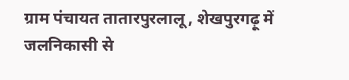ग्राम पंचायत तातारपुरलालू, शेखपुरगढ़ू में जलनिकासी से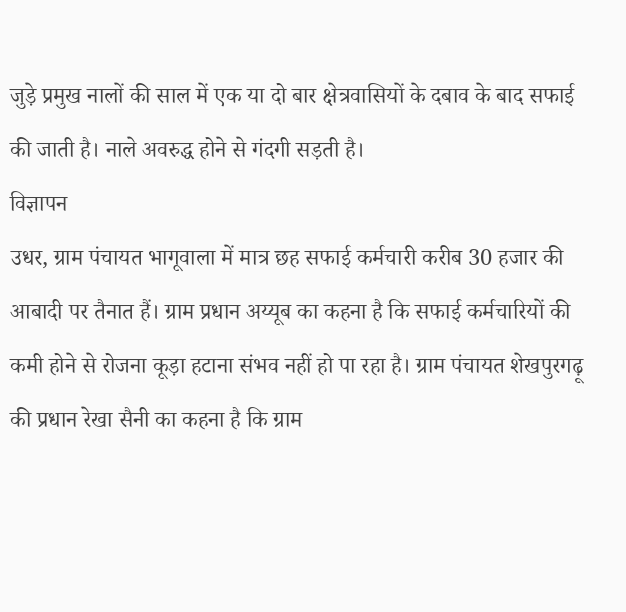जुड़े प्रमुख नालों की साल में एक या दो बार क्षेत्रवासियों के दबाव के बाद सफाई की जाती है। नाले अवरुद्ध होने से गंदगी सड़ती है।
विज्ञापन
उधर, ग्राम पंचायत भागूवाला में मात्र छह सफाई कर्मचारी करीब 30 हजार की आबादी पर तैनात हैं। ग्राम प्रधान अय्यूब का कहना है कि सफाई कर्मचारियों की कमी होने से रोजना कूड़ा हटाना संभव नहीं हो पा रहा है। ग्राम पंचायत शेखपुरगढ़ू की प्रधान रेखा सैनी का कहना है कि ग्राम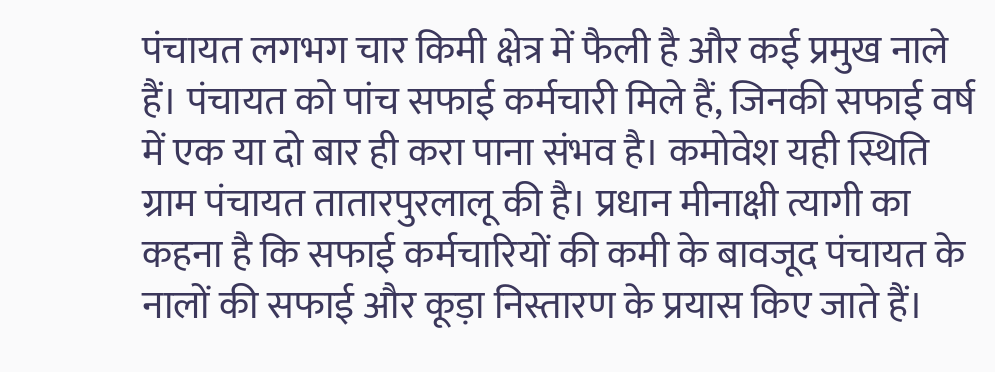पंचायत लगभग चार किमी क्षेत्र में फैली है और कई प्रमुख नाले हैं। पंचायत को पांच सफाई कर्मचारी मिले हैं, जिनकी सफाई वर्ष में एक या दो बार ही करा पाना संभव है। कमोवेश यही स्थिति ग्राम पंचायत तातारपुरलालू की है। प्रधान मीनाक्षी त्यागी का कहना है कि सफाई कर्मचारियों की कमी के बावजूद पंचायत के नालों की सफाई और कूड़ा निस्तारण के प्रयास किए जाते हैं।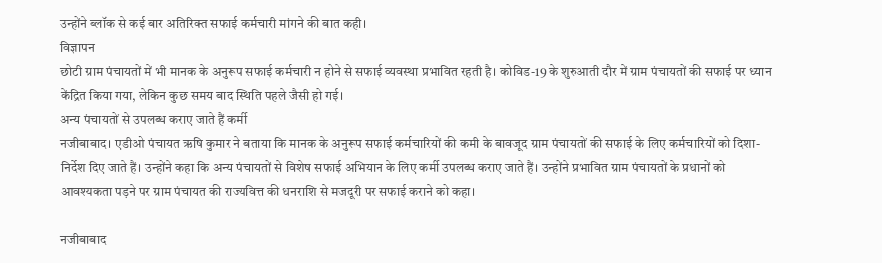उन्होंने ब्लॉक से कई बार अतिरिक्त सफाई कर्मचारी मांगने की बात कही।
विज्ञापन
छोटी ग्राम पंचायतों में भी मानक के अनुरूप सफाई कर्मचारी न होने से सफाई व्यवस्था प्रभावित रहती है। कोविड-19 के शुरुआती दौर में ग्राम पंचायतों की सफाई पर ध्यान केंद्रित किया गया, लेकिन कुछ समय बाद स्थिति पहले जैसी हो गई।
अन्य पंचायतों से उपलब्ध कराए जाते हैं कर्मी
नजीबाबाद। एडीओ पंचायत ऋषि कुमार ने बताया कि मानक के अनुरूप सफाई कर्मचारियों की कमी के बावजूद ग्राम पंचायतों की सफाई के लिए कर्मचारियों को दिशा-निर्देश दिए जाते हैं। उन्होंने कहा कि अन्य पंचायतों से विशेष सफाई अभियान के लिए कर्मी उपलब्ध कराए जाते हैं। उन्होंने प्रभावित ग्राम पंचायतों के प्रधानों को आवश्यकता पड़ने पर ग्राम पंचायत की राज्यवित्त की धनराशि से मजदूरी पर सफाई कराने को कहा।

नजीबाबाद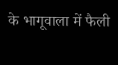के भागूवाला में फैली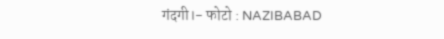गंदगी।- फोटो : NAZIBABAD